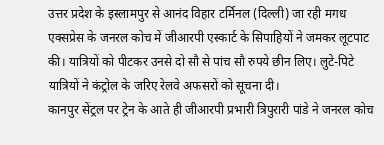उत्तर प्रदेश के इस्लामपुर से आनंद विहार टर्मिनल (दिल्ली) जा रही मगध एक्सप्रेस के जनरल कोच में जीआरपी एस्कार्ट के सिपाहियों ने जमकर लूटपाट की। यात्रियों को पीटकर उनसे दो सौ से पांच सौ रुपये छीन लिए। लुटे-पिटे यात्रियों ने कंट्रोल के जरिए रेलवे अफसरों को सूचना दी।
कानपुर सेंट्रल पर ट्रेन के आते ही जीआरपी प्रभारी त्रिपुरारी पांडे ने जनरल कोच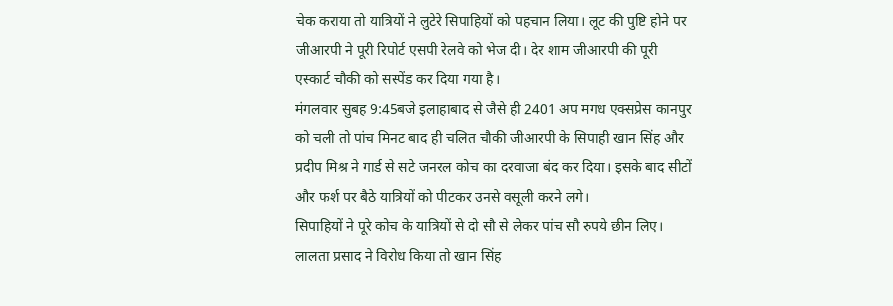चेक कराया तो यात्रियों ने लुटेरे सिपाहियों को पहचान लिया। लूट की पुष्टि होने पर जीआरपी ने पूरी रिपोर्ट एसपी रेलवे को भेज दी। देर शाम जीआरपी की पूरी एस्कार्ट चौकी को सस्पेंड कर दिया गया है।
मंगलवार सुबह 9:45बजे इलाहाबाद से जैसे ही 2401 अप मगध एक्सप्रेस कानपुर को चली तो पांच मिनट बाद ही चलित चौकी जीआरपी के सिपाही खान सिंह और प्रदीप मिश्र ने गार्ड से सटे जनरल कोच का दरवाजा बंद कर दिया। इसके बाद सीटों और फर्श पर बैठे यात्रियों को पीटकर उनसे वसूली करने लगे।
सिपाहियों ने पूरे कोच के यात्रियों से दो सौ से लेकर पांच सौ रुपये छीन लिए। लालता प्रसाद ने विरोध किया तो खान सिंह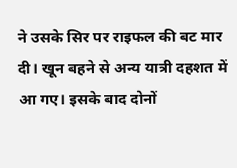ने उसके सिर पर राइफल की बट मार दी। खून बहने से अन्य यात्री दहशत में आ गए। इसके बाद दोनों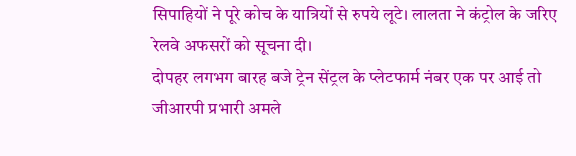सिपाहियों ने पूरे कोच के यात्रियों से रुपये लूटे। लालता ने कंट्रोल के जरिए रेलवे अफसरों को सूचना दी।
दोपहर लगभग बारह बजे ट्रेन सेंट्रल के प्लेटफार्म नंबर एक पर आई तो जीआरपी प्रभारी अमले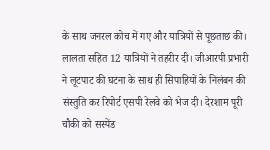के साथ जनरल कोच में गए और यात्रियों से पूछताछ की। लालता सहित 12 यात्रियों ने तहरीर दी। जीआरपी प्रभारी ने लूटपाट की घटना के साथ ही सिपाहियों के निलंबन की संस्तुति कर रिपोर्ट एसपी रेलवे को भेज दी। देरशाम पूरी चौकी को सस्पेंड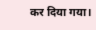कर दिया गया।